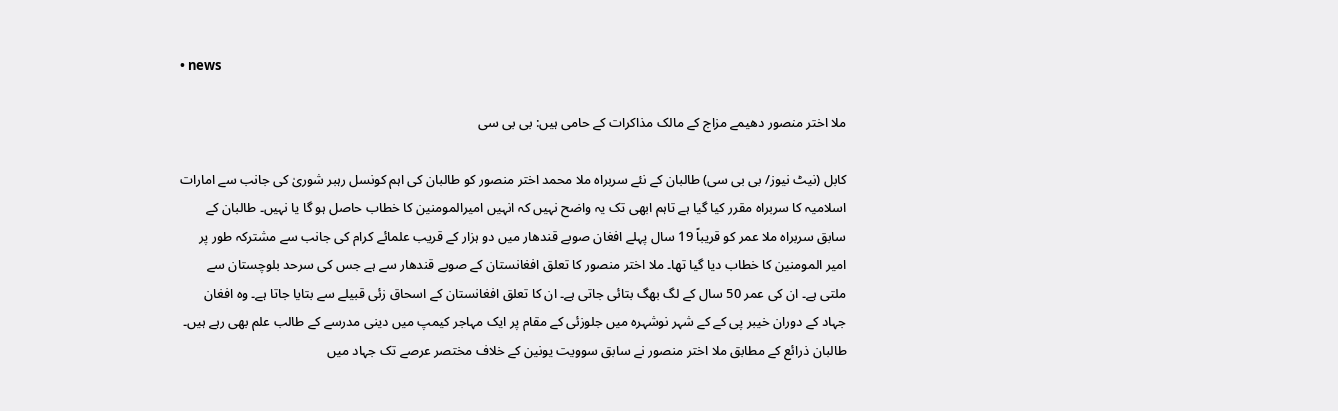• news

ملا اختر منصور دھیمے مزاج کے مالک مذاکرات کے حامی ہیں: بی بی سی

کابل (نیٹ نیوز/ بی بی سی) طالبان کے نئے سربراہ ملا محمد اختر منصور کو طالبان کی اہم کونسل رہبر شوریٰ کی جانب سے امارات اسلامیہ کا سربراہ مقرر کیا گیا ہے تاہم ابھی تک یہ واضح نہیں کہ انہیں امیرالمومنین کا خطاب حاصل ہو گا یا نہیں۔ طالبان کے سابق سربراہ ملا عمر کو قریباً 19 سال پہلے افغان صوبے قندھار میں دو ہزار کے قریب علمائے کرام کی جانب سے مشترکہ طور پر امیر المومنین کا خطاب دیا گیا تھا۔ ملا اختر منصور کا تعلق افغانستان کے صوبے قندھار سے ہے جس کی سرحد بلوچستان سے ملتی ہے۔ ان کی عمر 50 سال کے لگ بھگ بتائی جاتی ہے۔ ان کا تعلق افغانستان کے اسحاق زئی قبیلے سے بتایا جاتا ہے۔ وہ افغان جہاد کے دوران خیبر پی کے کے شہر نوشہرہ میں جلوزئی کے مقام پر ایک مہاجر کیمپ میں دینی مدرسے کے طالب علم بھی رہے ہیں۔ طالبان ذرائع کے مطابق ملا اختر منصور نے سابق سوویت یونین کے خلاف مختصر عرصے تک جہاد میں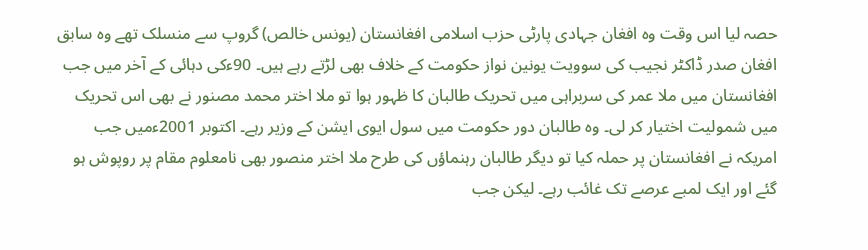حصہ لیا اس وقت وہ افغان جہادی پارٹی حزب اسلامی افغانستان (یونس خالص) گروپ سے منسلک تھے وہ سابق افغان صدر ڈاکٹر نجیب کی سوویت یونین نواز حکومت کے خلاف بھی لڑتے رہے ہیں۔ 90ءکی دہائی کے آخر میں جب افغانستان میں ملا عمر کی سربراہی میں تحریک طالبان کا ظہور ہوا تو ملا اختر محمد مصنور نے بھی اس تحریک میں شمولیت اختیار کر لی۔ وہ طالبان دور حکومت میں سول ایوی ایشن کے وزیر رہے۔ اکتوبر 2001ءمیں جب امریکہ نے افغانستان پر حملہ کیا تو دیگر طالبان رہنماؤں کی طرح ملا اختر منصور بھی نامعلوم مقام پر روپوش ہو گئے اور ایک لمبے عرصے تک غائب رہے۔ لیکن جب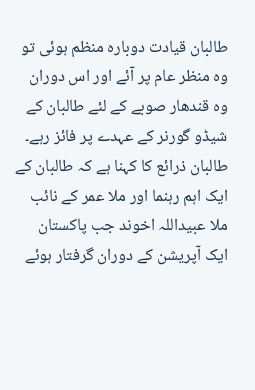طالبان قیادت دوبارہ منظم ہوئی تو وہ منظر عام پر آئے اور اس دوران وہ قندھار صوبے کے لئے طالبان کے شیڈو گورنر کے عہدے پر فائز رہے۔ طالبان ذرائع کا کہنا ہے کہ طالبان کے ایک اہم رہنما اور ملا عمر کے نائب ملا عبیداللہ اخوند جب پاکستان ایک آپریشن کے دوران گرفتار ہوئے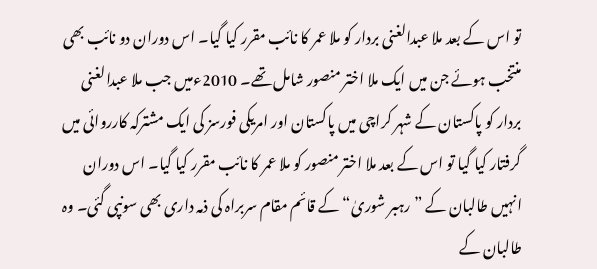تو اس کے بعد ملا عبدالغنی بردار کو ملا عمر کا نائب مقرر کیا گیا۔ اس دوران دو نائب بھی منتخب ہوئے جن میں ایک ملا اختر منصور شامل تھے۔ 2010ءمیں جب ملا عبدالغنی بردار کو پاکستان کے شہر کراچی میں پاکستان اور امریکی فورسز کی ایک مشترکہ کارروائی میں گرفتار کیا گیا تو اس کے بعد ملا اختر منصور کو ملا عمر کا نائب مقرر کیا گیا۔ اس دوران انہیں طالبان کے ”رہبر شوریٰ“ کے قائم مقام سربراہ کی ذمہ داری بھی سونپی گئی۔ وہ طالبان کے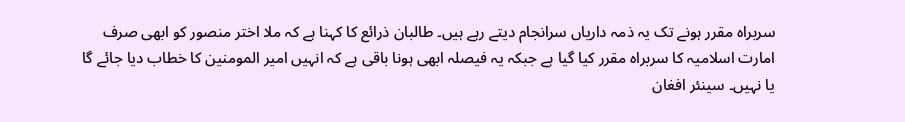سربراہ مقرر ہونے تک یہ ذمہ داریاں سرانجام دیتے رہے ہیں۔ طالبان ذرائع کا کہنا ہے کہ ملا اختر منصور کو ابھی صرف امارت اسلامیہ کا سربراہ مقرر کیا گیا ہے جبکہ یہ فیصلہ ابھی ہونا باقی ہے کہ انہیں امیر المومنین کا خطاب دیا جائے گا یا نہیں۔ سینئر افغان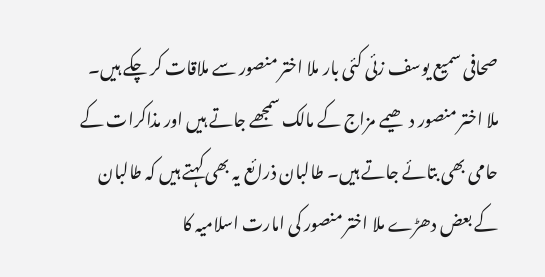صحافی سمیع یوسف زئی کئی بار ملا اختر منصور سے ملاقات کر چکے ہیں۔ ملا اختر منصور دھیمے مزاج کے مالک سمجھے جاتے ہیں اور مذاکرات کے حامی بھی بتائے جاتے ہیں۔ طالبان ذرائع یہ بھی کہتے ہیں کہ طالبان کے بعض دھڑے ملا اختر منصور کی امارت اسلامیہ کا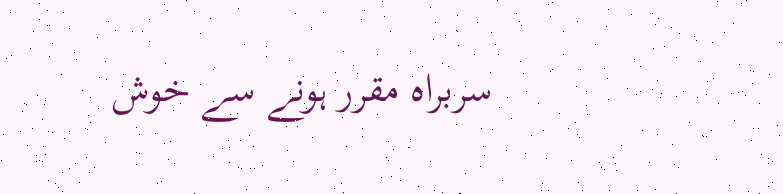سربراہ مقرر ہونے سے خوش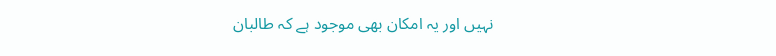نہیں اور یہ امکان بھی موجود ہے کہ طالبان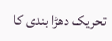تحریک دھڑا بندی کا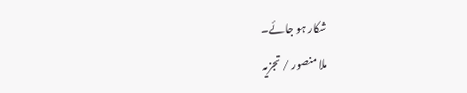شکار ہو جائے۔
ملا منصور / تجزیہ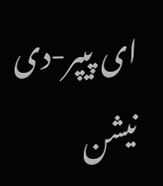ای پیپر-دی نیشن